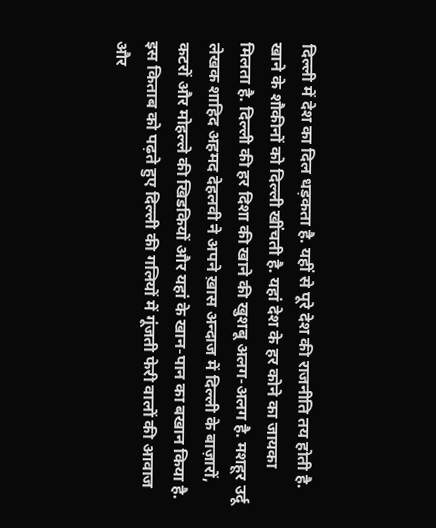दिल्ली में देश का दिल धड़कता है. यहीं से पूरे देश की राजनीति तय होती है. खाने के शौकीनों को दिल्ली खींचती है. यहां देश के हर कोने का जायका मिलता है. दिल्ली की हर दिशा की खाने की खुशबू अलग-अलग है. मशहूर उर्दू लेखक शाहिद अहमद देहलवी ने अपने ख़ास अन्दाज में दिल्ली के बाज़ारों, कटरों और मोहल्ले की खिडकियों और यहां के खान-पान का बखान किया है. इस किताब को पढ़ते हुए दिल्ली की गलियों में गूंजती फेरी वालों की आवाज और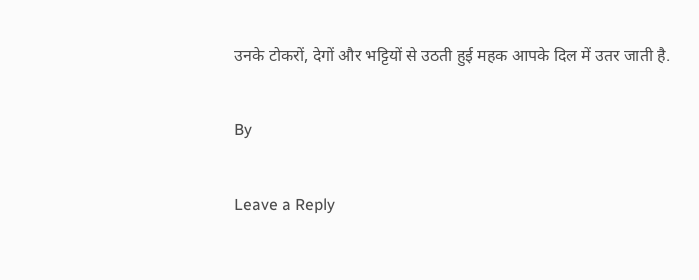उनके टोकरों, देगों और भट्टियों से उठती हुई महक आपके दिल में उतर जाती है.

By

Leave a Reply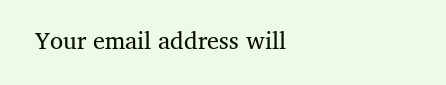Your email address will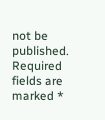not be published. Required fields are marked *